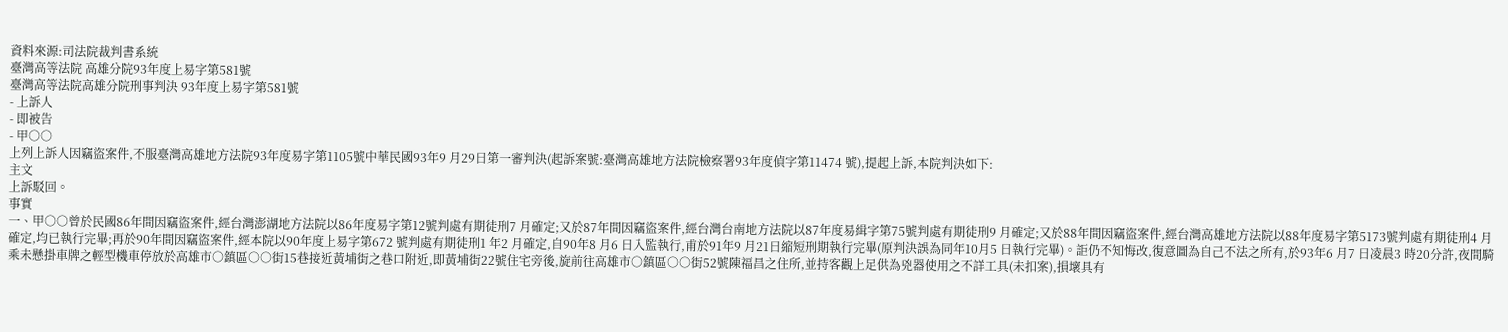資料來源:司法院裁判書系統
臺灣高等法院 高雄分院93年度上易字第581號
臺灣高等法院高雄分院刑事判決 93年度上易字第581號
- 上訴人
- 即被告
- 甲○○
上列上訴人因竊盜案件,不服臺灣高雄地方法院93年度易字第1105號中華民國93年9 月29日第一審判決(起訴案號:臺灣高雄地方法院檢察署93年度偵字第11474 號),提起上訴,本院判決如下:
主文
上訴駁回。
事實
一、甲○○曾於民國86年間因竊盜案件,經台灣澎湖地方法院以86年度易字第12號判處有期徒刑7 月確定;又於87年間因竊盜案件,經台灣台南地方法院以87年度易緝字第75號判處有期徒刑9 月確定;又於88年間因竊盜案件,經台灣高雄地方法院以88年度易字第5173號判處有期徒刑4 月確定,均已執行完畢;再於90年間因竊盜案件,經本院以90年度上易字第672 號判處有期徒刑1 年2 月確定,自90年8 月6 日入監執行,甫於91年9 月21日縮短刑期執行完畢(原判決誤為同年10月5 日執行完畢)。詎仍不知悔改,復意圖為自己不法之所有,於93年6 月7 日凌晨3 時20分許,夜間騎乘未懸掛車牌之輕型機車停放於高雄市○鎮區○○街15巷接近黃埔街之巷口附近,即黃埔街22號住宅旁後,旋前往高雄市○鎮區○○街52號陳福昌之住所,並持客觀上足供為兇器使用之不詳工具(未扣案),損壞具有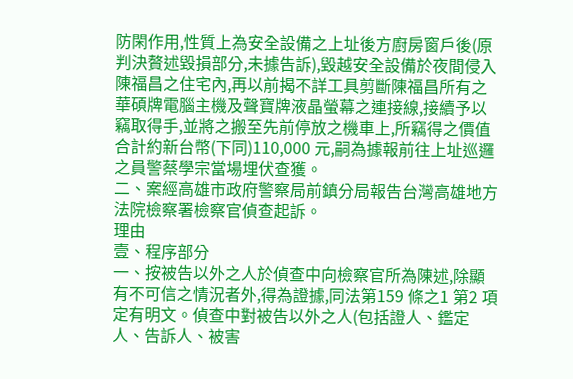防閑作用,性質上為安全設備之上址後方廚房窗戶後(原判決贅述毀損部分,未據告訴),毀越安全設備於夜間侵入陳福昌之住宅內,再以前揭不詳工具剪斷陳福昌所有之華碩牌電腦主機及聲寶牌液晶螢幕之連接線,接續予以竊取得手,並將之搬至先前停放之機車上,所竊得之價值合計約新台幣(下同)110,000 元,嗣為據報前往上址巡邏之員警蔡學宗當場埋伏查獲。
二、案經高雄市政府警察局前鎮分局報告台灣高雄地方法院檢察署檢察官偵查起訴。
理由
壹、程序部分
一、按被告以外之人於偵查中向檢察官所為陳述,除顯有不可信之情況者外,得為證據,同法第159 條之1 第2 項定有明文。偵查中對被告以外之人(包括證人、鑑定人、告訴人、被害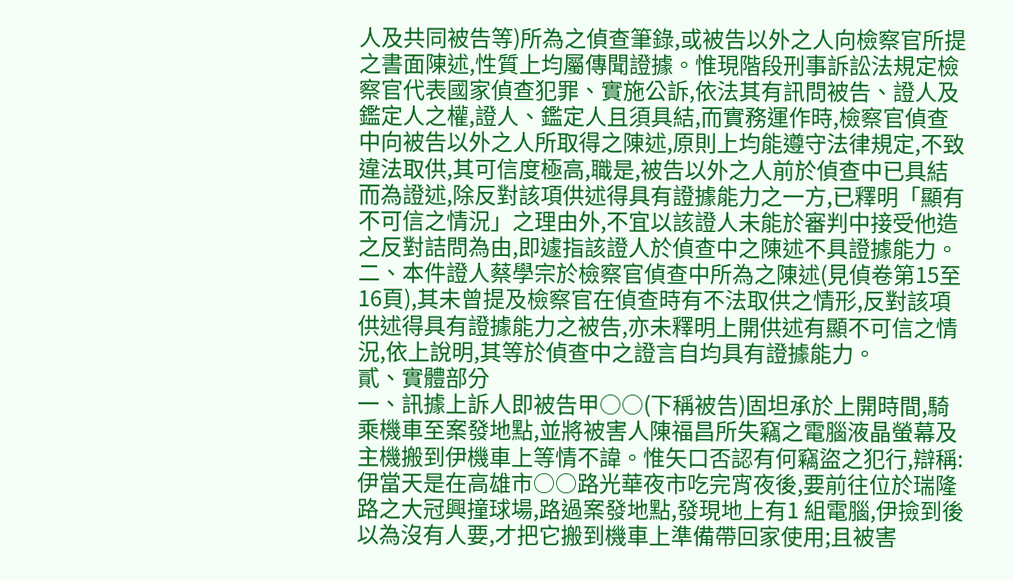人及共同被告等)所為之偵查筆錄,或被告以外之人向檢察官所提之書面陳述,性質上均屬傳聞證據。惟現階段刑事訴訟法規定檢察官代表國家偵查犯罪、實施公訴,依法其有訊問被告、證人及鑑定人之權,證人、鑑定人且須具結,而實務運作時,檢察官偵查中向被告以外之人所取得之陳述,原則上均能遵守法律規定,不致違法取供,其可信度極高,職是,被告以外之人前於偵查中已具結而為證述,除反對該項供述得具有證據能力之一方,已釋明「顯有不可信之情況」之理由外,不宜以該證人未能於審判中接受他造之反對詰問為由,即遽指該證人於偵查中之陳述不具證據能力。
二、本件證人蔡學宗於檢察官偵查中所為之陳述(見偵卷第15至16頁),其未曾提及檢察官在偵查時有不法取供之情形,反對該項供述得具有證據能力之被告,亦未釋明上開供述有顯不可信之情況,依上說明,其等於偵查中之證言自均具有證據能力。
貳、實體部分
一、訊據上訴人即被告甲○○(下稱被告)固坦承於上開時間,騎乘機車至案發地點,並將被害人陳福昌所失竊之電腦液晶螢幕及主機搬到伊機車上等情不諱。惟矢口否認有何竊盜之犯行,辯稱:伊當天是在高雄市○○路光華夜市吃完宵夜後,要前往位於瑞隆路之大冠興撞球場,路過案發地點,發現地上有1 組電腦,伊撿到後以為沒有人要,才把它搬到機車上準備帶回家使用;且被害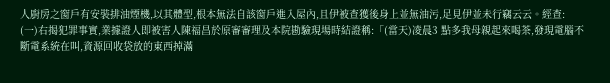人廚房之窗戶有安裝排油煙機,以其體型,根本無法自該窗戶進入屋內,且伊被查獲後身上並無油污,足見伊並未行竊云云。經查:
(一)右揭犯罪事實,業據證人即被害人陳福昌於原審審理及本院勘驗現場時結證稱:「(當天)凌晨3 點多我母親起來喝茶,發現電腦不斷電系統在叫,資源回收袋放的東西掉滿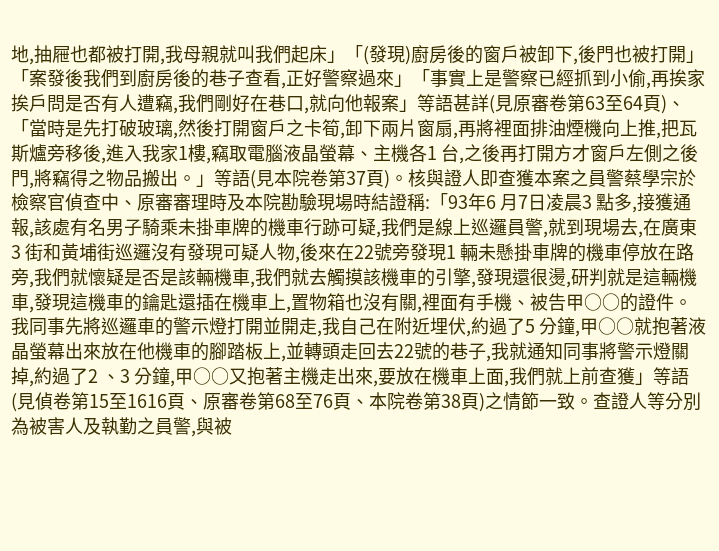地,抽屜也都被打開,我母親就叫我們起床」「(發現)廚房後的窗戶被卸下,後門也被打開」「案發後我們到廚房後的巷子查看,正好警察過來」「事實上是警察已經抓到小偷,再挨家挨戶問是否有人遭竊,我們剛好在巷口,就向他報案」等語甚詳(見原審卷第63至64頁)、「當時是先打破玻璃,然後打開窗戶之卡筍,卸下兩片窗扇,再將裡面排油煙機向上推,把瓦斯爐旁移後,進入我家1樓,竊取電腦液晶螢幕、主機各1 台,之後再打開方才窗戶左側之後門,將竊得之物品搬出。」等語(見本院卷第37頁)。核與證人即查獲本案之員警蔡學宗於檢察官偵查中、原審審理時及本院勘驗現場時結證稱:「93年6 月7日凌晨3 點多,接獲通報,該處有名男子騎乘未掛車牌的機車行跡可疑,我們是線上巡邏員警,就到現場去,在廣東3 街和黃埔街巡邏沒有發現可疑人物,後來在22號旁發現1 輛未懸掛車牌的機車停放在路旁,我們就懷疑是否是該輛機車,我們就去觸摸該機車的引擎,發現還很燙,研判就是這輛機車,發現這機車的鑰匙還插在機車上,置物箱也沒有關,裡面有手機、被告甲○○的證件。我同事先將巡邏車的警示燈打開並開走,我自己在附近埋伏,約過了5 分鐘,甲○○就抱著液晶螢幕出來放在他機車的腳踏板上,並轉頭走回去22號的巷子,我就通知同事將警示燈關掉,約過了2 、3 分鐘,甲○○又抱著主機走出來,要放在機車上面,我們就上前查獲」等語(見偵卷第15至1616頁、原審卷第68至76頁、本院卷第38頁)之情節一致。查證人等分別為被害人及執勤之員警,與被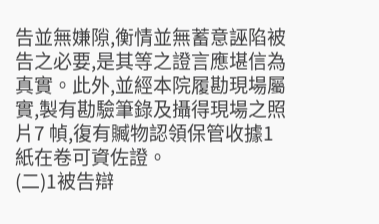告並無嫌隙,衡情並無蓄意誣陷被告之必要,是其等之證言應堪信為真實。此外,並經本院履勘現場屬實,製有勘驗筆錄及攝得現場之照片7 幀,復有贓物認領保管收據1 紙在卷可資佐證。
(二)1被告辯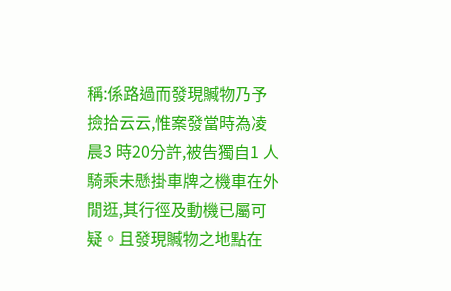稱:係路過而發現贓物乃予撿拾云云,惟案發當時為凌晨3 時20分許,被告獨自1 人騎乘未懸掛車牌之機車在外閒逛,其行徑及動機已屬可疑。且發現贓物之地點在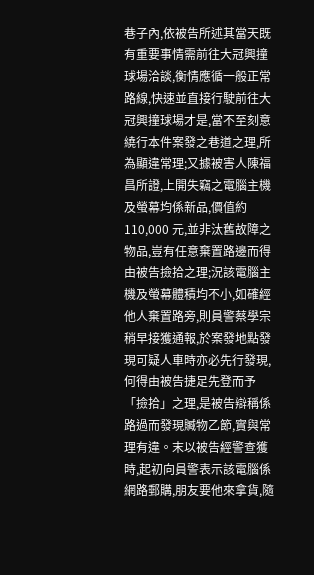巷子內,依被告所述其當天既有重要事情需前往大冠興撞球場洽談,衡情應循一般正常路線,快速並直接行駛前往大冠興撞球場才是,當不至刻意繞行本件案發之巷道之理,所為顯違常理;又據被害人陳福昌所證,上開失竊之電腦主機及螢幕均係新品,價值約110,000 元,並非汰舊故障之物品,豈有任意棄置路邊而得由被告撿拾之理;況該電腦主機及螢幕體積均不小,如確經他人棄置路旁,則員警蔡學宗稍早接獲通報,於案發地點發現可疑人車時亦必先行發現,何得由被告捷足先登而予「撿拾」之理,是被告辯稱係路過而發現贓物乙節,實與常理有違。末以被告經警查獲時,起初向員警表示該電腦係網路郵購,朋友要他來拿貨,隨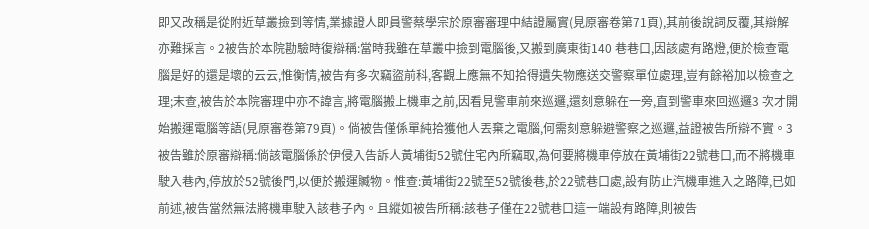即又改稱是從附近草叢撿到等情,業據證人即員警蔡學宗於原審審理中結證屬實(見原審卷第71頁),其前後說詞反覆,其辯解亦難採言。2被告於本院勘驗時復辯稱:當時我雖在草叢中撿到電腦後,又搬到廣東街140 巷巷口,因該處有路燈,便於檢查電腦是好的還是壞的云云,惟衡情,被告有多次竊盜前科,客觀上應無不知拾得遺失物應送交警察單位處理,豈有餘裕加以檢查之理;末查,被告於本院審理中亦不諱言,將電腦搬上機車之前,因看見警車前來巡邏,還刻意躲在一旁,直到警車來回巡邏3 次才開始搬運電腦等語(見原審卷第79頁)。倘被告僅係單純拾獲他人丟棄之電腦,何需刻意躲避警察之巡邏,益證被告所辯不實。3被告雖於原審辯稱:倘該電腦係於伊侵入告訴人黃埔街52號住宅內所竊取,為何要將機車停放在黃埔街22號巷口,而不將機車駛入巷內,停放於52號後門,以便於搬運贓物。惟查:黃埔街22號至52號後巷,於22號巷口處,設有防止汽機車進入之路障,已如前述,被告當然無法將機車駛入該巷子內。且縱如被告所稱:該巷子僅在22號巷口這一端設有路障,則被告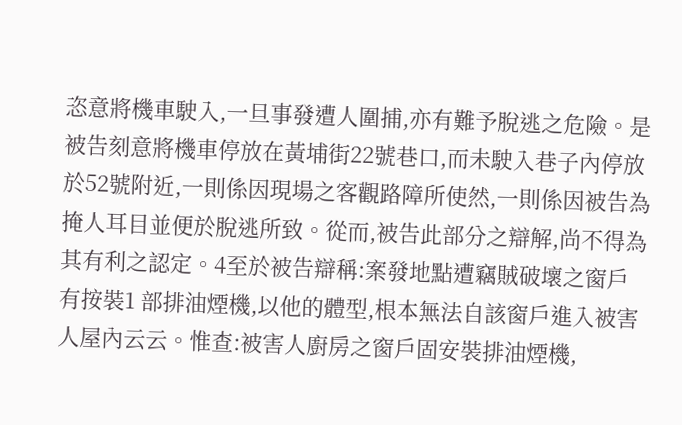恣意將機車駛入,一旦事發遭人圍捕,亦有難予脫逃之危險。是被告刻意將機車停放在黃埔街22號巷口,而未駛入巷子內停放於52號附近,一則係因現場之客觀路障所使然,一則係因被告為掩人耳目並便於脫逃所致。從而,被告此部分之辯解,尚不得為其有利之認定。4至於被告辯稱:案發地點遭竊賊破壞之窗戶有按裝1 部排油煙機,以他的體型,根本無法自該窗戶進入被害人屋內云云。惟查:被害人廚房之窗戶固安裝排油煙機,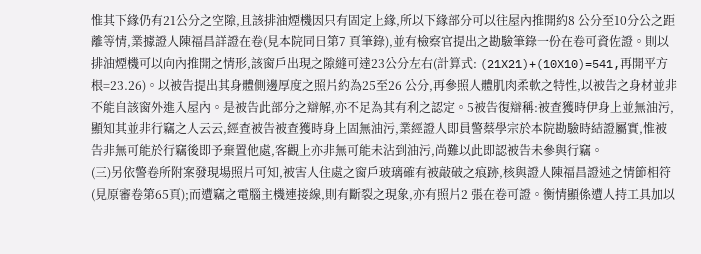惟其下緣仍有21公分之空隙,且該排油煙機因只有固定上緣,所以下緣部分可以往屋內推開約8 公分至10分公之距離等情,業據證人陳福昌詳證在卷(見本院同日第7 頁筆錄),並有檢察官提出之勘驗筆錄一份在卷可資佐證。則以排油煙機可以向內推開之情形,該窗戶出現之隙縫可達23公分左右(計算式: (21X21)+(10X10)=541,再開平方根=23.26)。以被告提出其身體側邊厚度之照片約為25至26 公分,再參照人體肌肉柔軟之特性,以被告之身材並非不能自該窗外進入屋內。是被告此部分之辯解,亦不足為其有利之認定。5被告復辯稱:被查獲時伊身上並無油污,顯知其並非行竊之人云云,經查被告被查獲時身上固無油污,業經證人即員警蔡學宗於本院勘驗時結證屬實,惟被告非無可能於行竊後即予棄置他處,客觀上亦非無可能未沾到油污,尚難以此即認被告未參與行竊。
(三)另依警卷所附案發現場照片可知,被害人住處之窗戶玻璃確有被敲破之痕跡,核與證人陳福昌證述之情節相符(見原審卷第65頁);而遭竊之電腦主機連接線,則有斷裂之現象,亦有照片2 張在卷可證。衡情顯係遭人持工具加以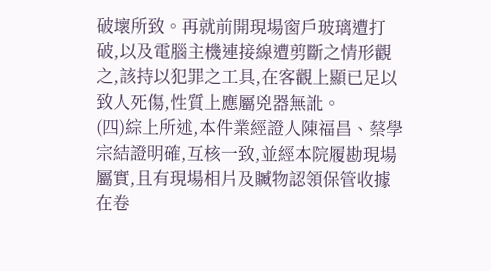破壞所致。再就前開現場窗戶玻璃遭打破,以及電腦主機連接線遭剪斷之情形觀之,該持以犯罪之工具,在客觀上顯已足以致人死傷,性質上應屬兇器無訛。
(四)綜上所述,本件業經證人陳福昌、蔡學宗結證明確,互核一致,並經本院履勘現場屬實,且有現場相片及贓物認領保管收據在卷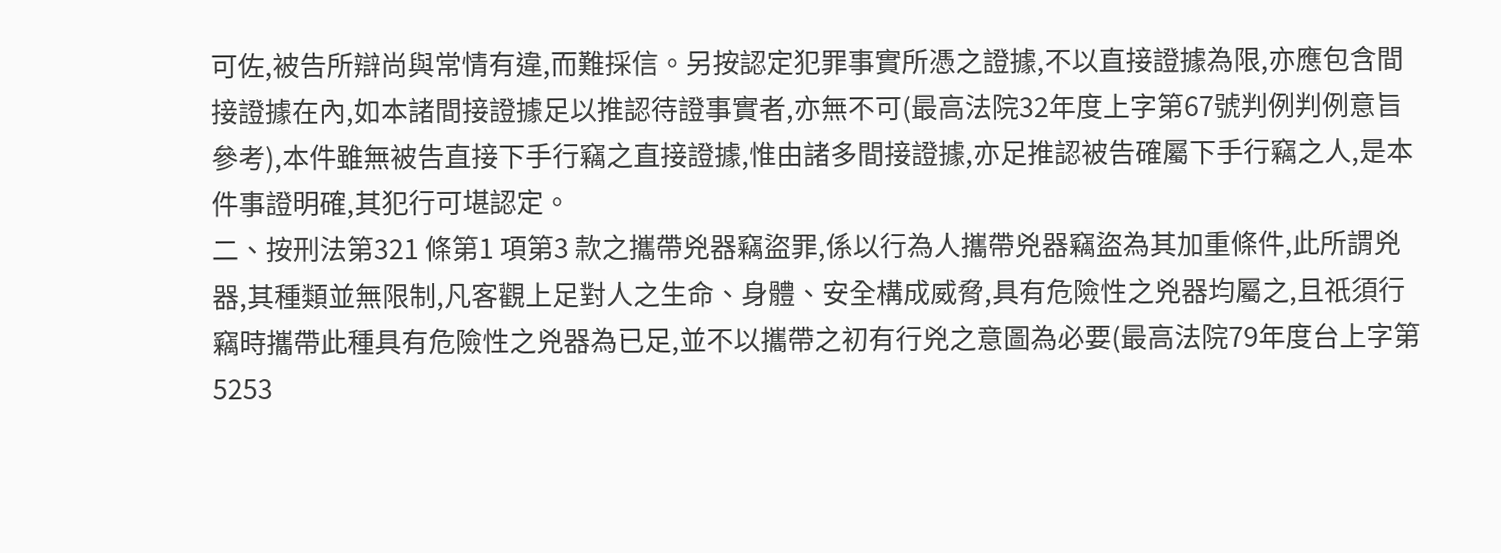可佐,被告所辯尚與常情有違,而難採信。另按認定犯罪事實所憑之證據,不以直接證據為限,亦應包含間接證據在內,如本諸間接證據足以推認待證事實者,亦無不可(最高法院32年度上字第67號判例判例意旨參考),本件雖無被告直接下手行竊之直接證據,惟由諸多間接證據,亦足推認被告確屬下手行竊之人,是本件事證明確,其犯行可堪認定。
二、按刑法第321 條第1 項第3 款之攜帶兇器竊盜罪,係以行為人攜帶兇器竊盜為其加重條件,此所謂兇器,其種類並無限制,凡客觀上足對人之生命、身體、安全構成威脅,具有危險性之兇器均屬之,且祇須行竊時攜帶此種具有危險性之兇器為已足,並不以攜帶之初有行兇之意圖為必要(最高法院79年度台上字第5253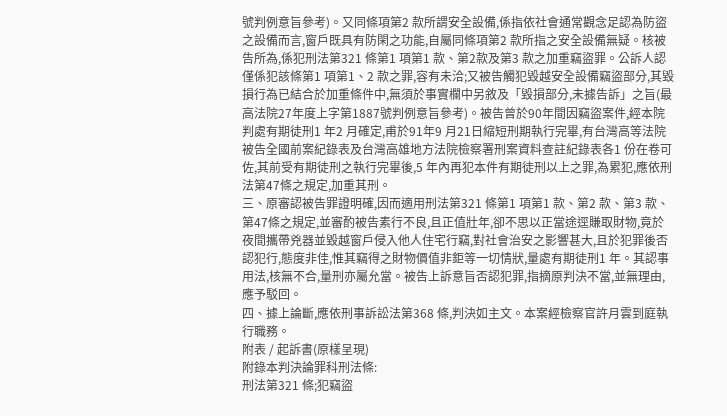號判例意旨參考)。又同條項第2 款所謂安全設備,係指依社會通常觀念足認為防盜之設備而言,窗戶既具有防閑之功能,自屬同條項第2 款所指之安全設備無疑。核被告所為,係犯刑法第321 條第1 項第1 款、第2款及第3 款之加重竊盜罪。公訴人認僅係犯該條第1 項第1、2 款之罪,容有未洽;又被告觸犯毀越安全設備竊盜部分,其毀損行為已結合於加重條件中,無須於事實欄中另敘及「毀損部分,未據告訴」之旨(最高法院27年度上字第1887號判例意旨參考)。被告曾於90年間因竊盜案件,經本院判處有期徒刑1 年2 月確定,甫於91年9 月21日縮短刑期執行完畢,有台灣高等法院被告全國前案紀錄表及台灣高雄地方法院檢察署刑案資料查註紀錄表各1 份在卷可佐,其前受有期徒刑之執行完畢後,5 年內再犯本件有期徒刑以上之罪,為累犯,應依刑法第47條之規定,加重其刑。
三、原審認被告罪證明確,因而適用刑法第321 條第1 項第1 款、第2 款、第3 款、第47條之規定,並審酌被告素行不良,且正值壯年,卻不思以正當途逕賺取財物,竟於夜間攜帶兇器並毀越窗戶侵入他人住宅行竊,對社會治安之影響甚大,且於犯罪後否認犯行,態度非佳,惟其竊得之財物價值非鉅等一切情狀,量處有期徒刑1 年。其認事用法,核無不合,量刑亦屬允當。被告上訴意旨否認犯罪,指摘原判決不當,並無理由,應予駁回。
四、據上論斷,應依刑事訴訟法第368 條,判決如主文。本案經檢察官許月雲到庭執行職務。
附表 / 起訴書(原樣呈現)
附錄本判決論罪科刑法條:
刑法第321 條;犯竊盜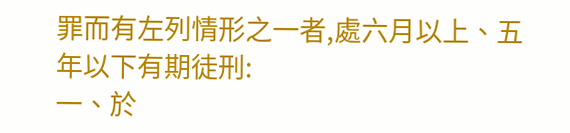罪而有左列情形之一者,處六月以上、五
年以下有期徒刑:
一、於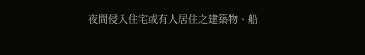夜間侵入住宅或有人居住之建築物、船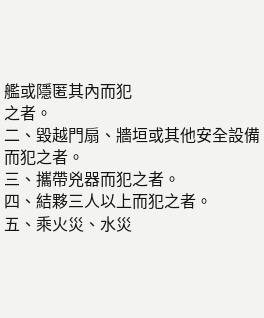艦或隱匿其內而犯
之者。
二、毀越門扇、牆垣或其他安全設備而犯之者。
三、攜帶兇器而犯之者。
四、結夥三人以上而犯之者。
五、乘火災、水災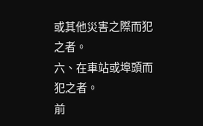或其他災害之際而犯之者。
六、在車站或埠頭而犯之者。
前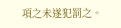項之未遂犯罰之。